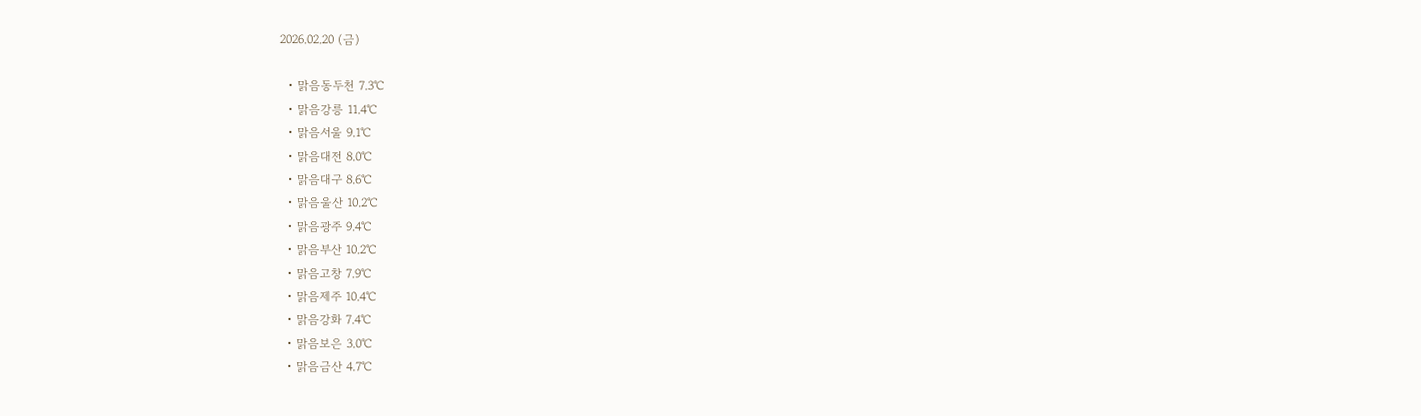2026.02.20 (금)

  • 맑음동두천 7.3℃
  • 맑음강릉 11.4℃
  • 맑음서울 9.1℃
  • 맑음대전 8.0℃
  • 맑음대구 8.6℃
  • 맑음울산 10.2℃
  • 맑음광주 9.4℃
  • 맑음부산 10.2℃
  • 맑음고창 7.9℃
  • 맑음제주 10.4℃
  • 맑음강화 7.4℃
  • 맑음보은 3.0℃
  • 맑음금산 4.7℃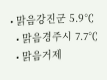• 맑음강진군 5.9℃
  • 맑음경주시 7.7℃
  • 맑음거제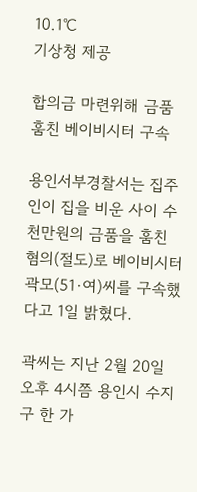10.1℃
기상청 제공

합의금 마련위해 금품 훔친 베이비시터 구속

용인서부경찰서는 집주인이 집을 비운 사이 수천만원의 금품을 훔친 혐의(절도)로 베이비시터 곽모(51·여)씨를 구속했다고 1일 밝혔다.

곽씨는 지난 2월 20일 오후 4시쯤 용인시 수지구 한 가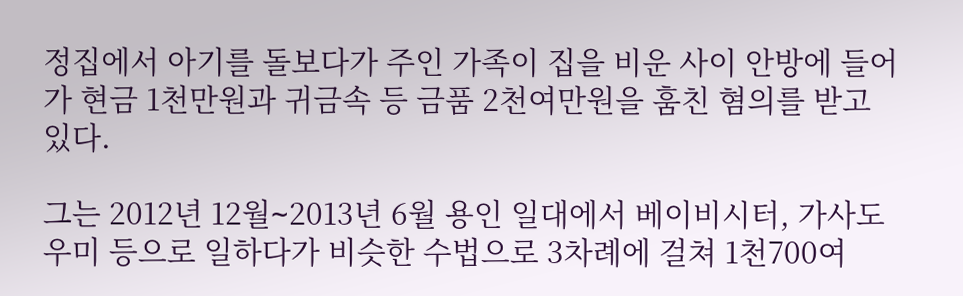정집에서 아기를 돌보다가 주인 가족이 집을 비운 사이 안방에 들어가 현금 1천만원과 귀금속 등 금품 2천여만원을 훔친 혐의를 받고 있다.

그는 2012년 12월∼2013년 6월 용인 일대에서 베이비시터, 가사도우미 등으로 일하다가 비슷한 수법으로 3차례에 걸쳐 1천700여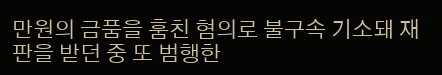만원의 금품을 훔친 혐의로 불구속 기소돼 재판을 받던 중 또 범행한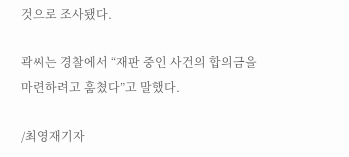것으로 조사됐다.

곽씨는 경찰에서 “재판 중인 사건의 합의금을 마련하려고 훔쳤다”고 말했다.

/최영재기자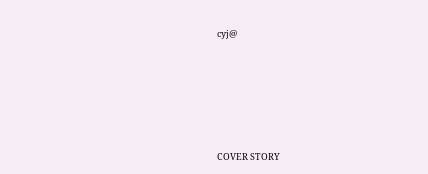cyj@








COVER STORY